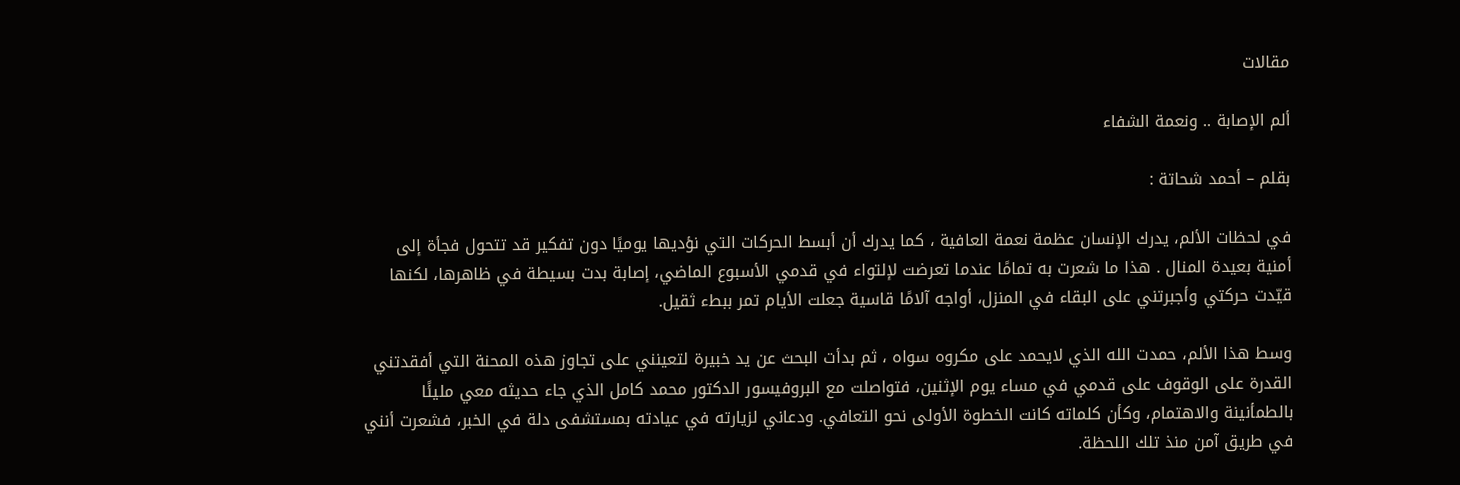مقالات

ألم الإصابة .. ونعمة الشفاء

بقلم – أحمد شحاتة :

في لحظات الألم، يدرك الإنسان عظمة نعمة العافية ، كما يدرك أن أبسط الحركات التي نؤديها يوميًا دون تفكير قد تتحول فجأة إلى أمنية بعيدة المنال . هذا ما شعرت به تمامًا عندما تعرضت لإلتواء في قدمي الأسبوع الماضي، إصابة بدت بسيطة في ظاهرها، لكنها قيّدت حركتي وأجبرتني على البقاء في المنزل، أواجه آلامًا قاسية جعلت الأيام تمر ببطء ثقيل.

وسط هذا الألم، حمدت الله الذي لايحمد على مكروه سواه ، ثم بدأت البحث عن يد خبيرة لتعينني على تجاوز هذه المحنة التي أفقدتني القدرة على الوقوف على قدمي في مساء يوم الإثنين، فتواصلت مع البروفيسور الدكتور محمد كامل الذي جاء حديثه معي مليئًا بالطمأنينة والاهتمام، وكأن كلماته كانت الخطوة الأولى نحو التعافي. ودعاني لزيارته في عيادته بمستشفى دلة في الخبر، فشعرت أنني في طريق آمن منذ تلك اللحظة.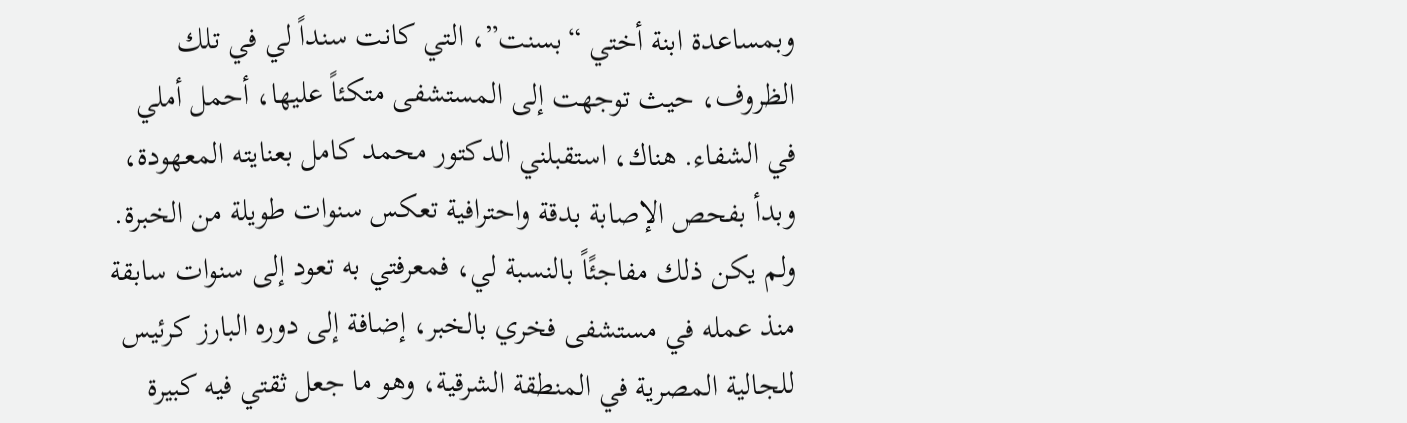وبمساعدة ابنة أختي “بسنت”، التي كانت سنداً لي في تلك الظروف، حيث توجهت إلى المستشفى متكئاً عليها، أحمل أملي في الشفاء. هناك، استقبلني الدكتور محمد كامل بعنايته المعهودة، وبدأ بفحص الإصابة بدقة واحترافية تعكس سنوات طويلة من الخبرة. ولم يكن ذلك مفاجئًاً بالنسبة لي، فمعرفتي به تعود إلى سنوات سابقة منذ عمله في مستشفى فخري بالخبر، إضافة إلى دوره البارز كرئيس للجالية المصرية في المنطقة الشرقية، وهو ما جعل ثقتي فيه كبيرة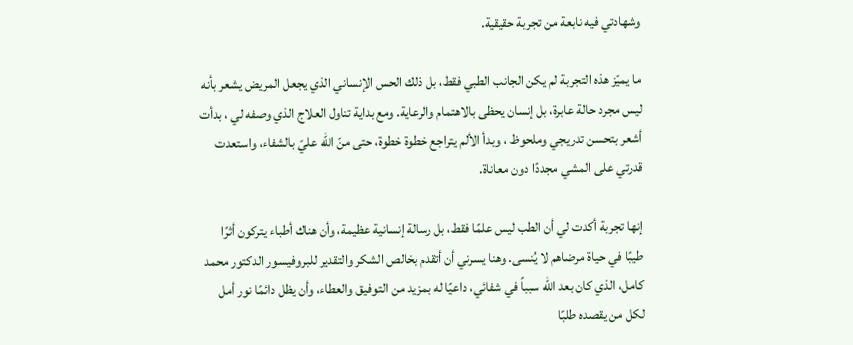وشهادتي فيه نابعة من تجربة حقيقية.

ما يميّز هذه التجربة لم يكن الجانب الطبي فقط، بل ذلك الحس الإنساني الذي يجعل المريض يشعر بأنه ليس مجرد حالة عابرة، بل إنسان يحظى بالاهتمام والرعاية. ومع بداية تناول العلاج الذي وصفه لي ، بدأت أشعر بتحسن تدريجي وملحوظ ، وبدأ الألم يتراجع خطوة خطوة، حتى منّ الله عليّ بالشفاء، واستعدت قدرتي على المشي مجددًا دون معاناة.

إنها تجربة أكدت لي أن الطب ليس علمًا فقط، بل رسالة إنسانية عظيمة، وأن هناك أطباء يتركون أثرًا طيبًا في حياة مرضاهم لا يُنسى. وهنا يسرني أن أتقدم بخالص الشكر والتقدير للبروفيسور الدكتور محمد كامل، الذي كان بعد الله سبباً في شفائي، داعيًا له بمزيد من التوفيق والعطاء، وأن يظل دائمًا نور أمل لكل من يقصده طلبًا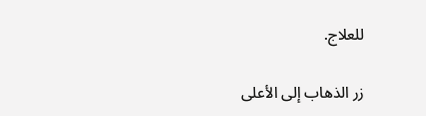للعلاج.

زر الذهاب إلى الأعلى